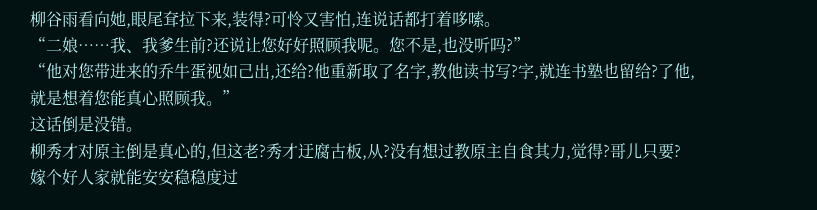柳谷雨看向她,眼尾耷拉下来,装得?可怜又害怕,连说话都打着哆嗦。
“二娘……我、我爹生前?还说让您好好照顾我呢。您不是,也没听吗?”
“他对您带进来的乔牛蛋视如己出,还给?他重新取了名字,教他读书写?字,就连书塾也留给?了他,就是想着您能真心照顾我。”
这话倒是没错。
柳秀才对原主倒是真心的,但这老?秀才迂腐古板,从?没有想过教原主自食其力,觉得?哥儿只要?嫁个好人家就能安安稳稳度过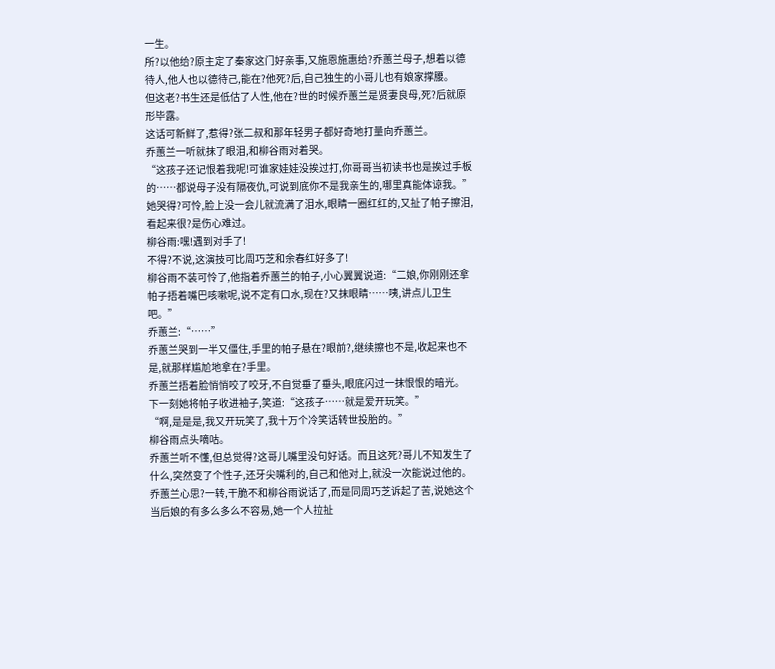一生。
所?以他给?原主定了秦家这门好亲事,又施恩施惠给?乔蕙兰母子,想着以德待人,他人也以德待己,能在?他死?后,自己独生的小哥儿也有娘家撑腰。
但这老?书生还是低估了人性,他在?世的时候乔蕙兰是贤妻良母,死?后就原形毕露。
这话可新鲜了,惹得?张二叔和那年轻男子都好奇地打量向乔蕙兰。
乔蕙兰一听就抹了眼泪,和柳谷雨对着哭。
“这孩子还记恨着我呢!可谁家娃娃没挨过打,你哥哥当初读书也是挨过手板的……都说母子没有隔夜仇,可说到底你不是我亲生的,哪里真能体谅我。”
她哭得?可怜,脸上没一会儿就流满了泪水,眼睛一圈红红的,又扯了帕子擦泪,看起来很?是伤心难过。
柳谷雨:嘿!遇到对手了!
不得?不说,这演技可比周巧芝和余春红好多了!
柳谷雨不装可怜了,他指着乔蕙兰的帕子,小心翼翼说道:“二娘,你刚刚还拿帕子捂着嘴巴咳嗽呢,说不定有口水,现在?又抹眼睛……咦,讲点儿卫生吧。”
乔蕙兰:“……”
乔蕙兰哭到一半又僵住,手里的帕子悬在?眼前?,继续擦也不是,收起来也不是,就那样尴尬地拿在?手里。
乔蕙兰捂着脸悄悄咬了咬牙,不自觉垂了垂头,眼底闪过一抹恨恨的暗光。
下一刻她将帕子收进袖子,笑道:“这孩子……就是爱开玩笑。”
“啊,是是是,我又开玩笑了,我十万个冷笑话转世投胎的。”
柳谷雨点头嘀咕。
乔蕙兰听不懂,但总觉得?这哥儿嘴里没句好话。而且这死?哥儿不知发生了什么,突然变了个性子,还牙尖嘴利的,自己和他对上,就没一次能说过他的。
乔蕙兰心思?一转,干脆不和柳谷雨说话了,而是同周巧芝诉起了苦,说她这个当后娘的有多么多么不容易,她一个人拉扯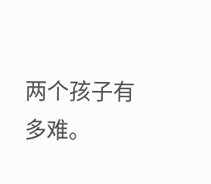两个孩子有多难。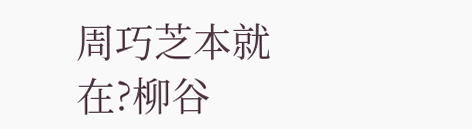周巧芝本就在?柳谷